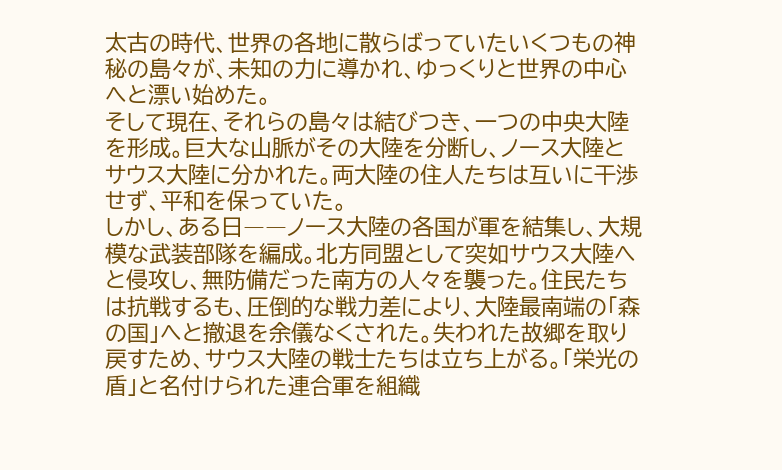太古の時代、世界の各地に散らばっていたいくつもの神秘の島々が、未知の力に導かれ、ゆっくりと世界の中心へと漂い始めた。
そして現在、それらの島々は結びつき、一つの中央大陸を形成。巨大な山脈がその大陸を分断し、ノース大陸とサウス大陸に分かれた。両大陸の住人たちは互いに干渉せず、平和を保っていた。
しかし、ある日――ノース大陸の各国が軍を結集し、大規模な武装部隊を編成。北方同盟として突如サウス大陸へと侵攻し、無防備だった南方の人々を襲った。住民たちは抗戦するも、圧倒的な戦力差により、大陸最南端の「森の国」へと撤退を余儀なくされた。失われた故郷を取り戻すため、サウス大陸の戦士たちは立ち上がる。「栄光の盾」と名付けられた連合軍を組織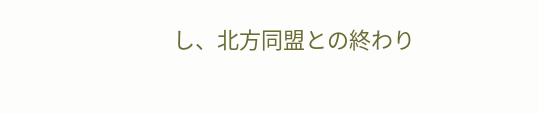し、北方同盟との終わり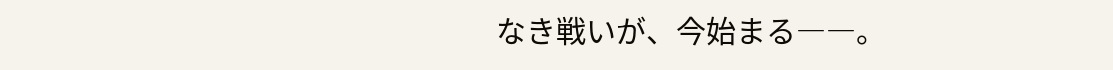なき戦いが、今始まる――。